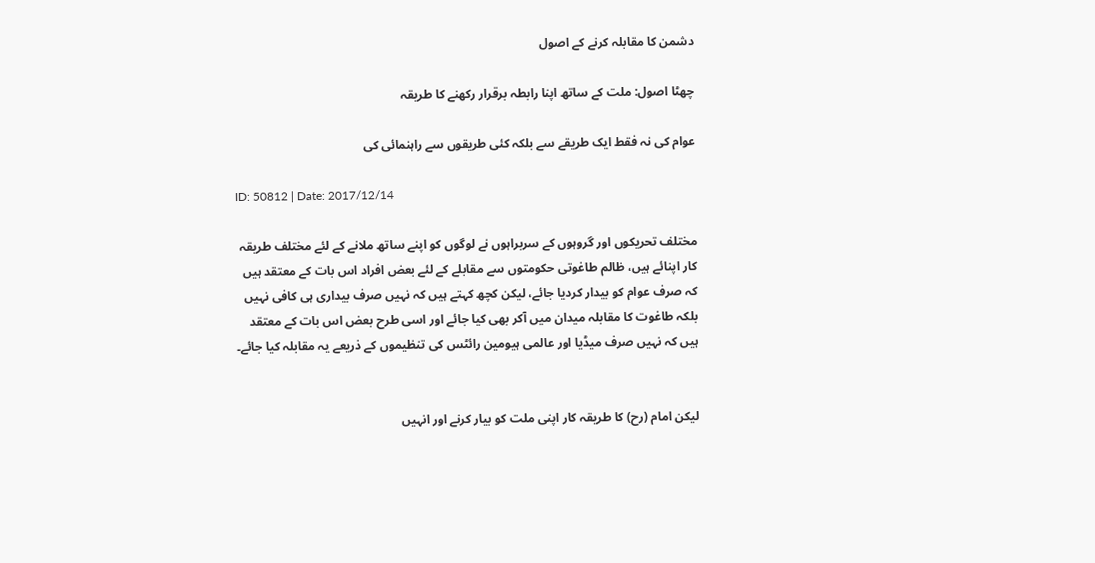دشمن کا مقابلہ کرنے کے اصول

چھٹا اصول: ملت کے ساتھ اپنا رابطہ برقرار رکھنے کا طریقہ

عوام کی نہ فقط ایک طریقے سے بلکہ کئی طریقوں سے راہنمائی کی

ID: 50812 | Date: 2017/12/14

مختلف تحریکوں اور گروہوں کے سربراہوں نے لوگوں کو اپنے ساتھ ملانے کے لئے مختلف طریقہ کار اپنائے ہیں، ظالم طاغوتی حکومتوں سے مقابلے کے لئے بعض افراد اس بات کے معتقد ہیں کہ صرف عوام کو بیدار کردیا جائے، لیکن کچھ کہتے ہیں کہ نہیں صرف بیداری ہی کافی نہیں بلکہ طاغوت کا مقابلہ میدان میں آکر بھی کیا جائے اور اسی طرح بعض اس بات کے معتقد ہیں کہ نہیں صرف میڈیا اور عالمی ہیومین رائٹس کی تنظیموں کے ذریعے یہ مقابلہ کیا جائے۔


لیکن امام (رح) کا طریقہ کار اپنی ملت کو بیار کرنے اور انہیں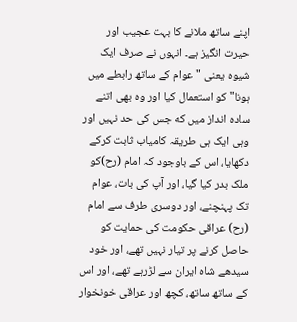اپنے ساتھ ملانے کا بہت عجیب اور حیرت انگیز ہے۔ انہوں نے صرف ایک شیوہ یعنی "عوام کے ساتھ رابطے میں ہونا" کو استعمال کیا اور وہ بھی اتنے سادہ انداز میں که جس کی حد نہیں اور وہی ایک ہی طریقہ کامیاب ثابت کرکے دکھایا، اس کے باوجود کہ امام (رح)کو ملک بدر کیا گیا، اور آپ کی بات، عوام تک پہنچنے، اور دوسری طرف سے امام (رح) عراقی حکومت کی حمایت کو حاصل کرنے پر تیار نہیں تھے، اور خود سیدھے شاہ ایران سے لڑرہے تھے، اور اس کے ساتھ ساتھ، کچھ اور عراقی خونخوار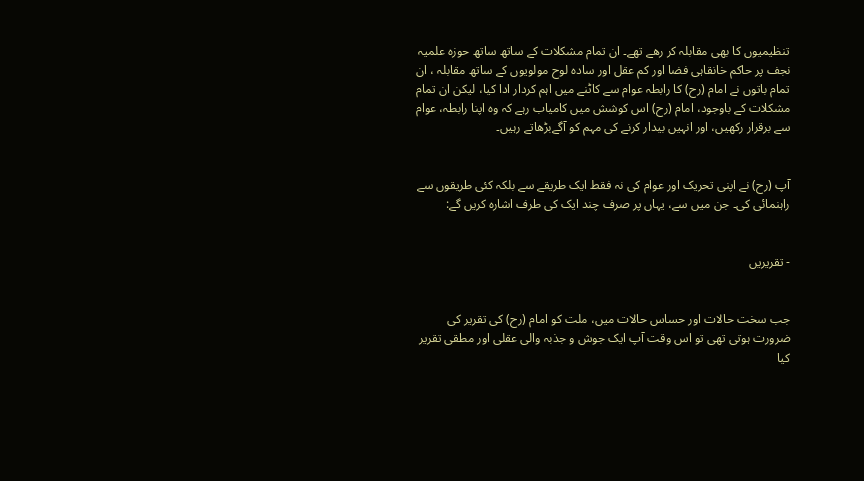تنظیمیوں کا بھی مقابلہ کر رهے تھے۔ ان تمام مشکلات کے ساتھ ساتھ حوزہ علمیہ نجف پر حاکم خانقاہی فضا اور کم عقل اور سادہ لوح مولویوں کے ساتھ مقابلہ ، ان تمام باتوں نے امام (رح) کا رابطہ عوام سے کاٹنے میں اہم کردار ادا کیا، لیکن ان تمام مشکلات کے باوجود، امام (رح) اس کوشش میں کامیاب رہے کہ وہ اپنا رابطہ، عوام سے برقرار رکھیں، اور انہیں بیدار کرنے کی مہم کو آگےبڑھاتے رہیں۔


آپ (رح) نے اپنی تحریک اور عوام کی نہ فقط ایک طریقے سے بلکہ کئی طریقوں سے راہنمائی کی۔ جن میں سے، یہاں پر صرف چند ایک کی طرف اشارہ کریں گے:


- تقریریں


جب سخت حالات اور حساس حالات میں، ملت کو امام (رح) کی تقریر کی ضرورت ہوتی تھی تو اس وقت آپ ایک جوش و جذبہ والی عقلی اور مطقی تقریر کیا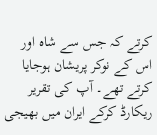کرتے کہ جس سے شاہ اور اس کے نوکر پریشان ہوجایا کرتے تھے۔ آپ کی تقریر ریکارڈ کرکے ایران میں بھیجی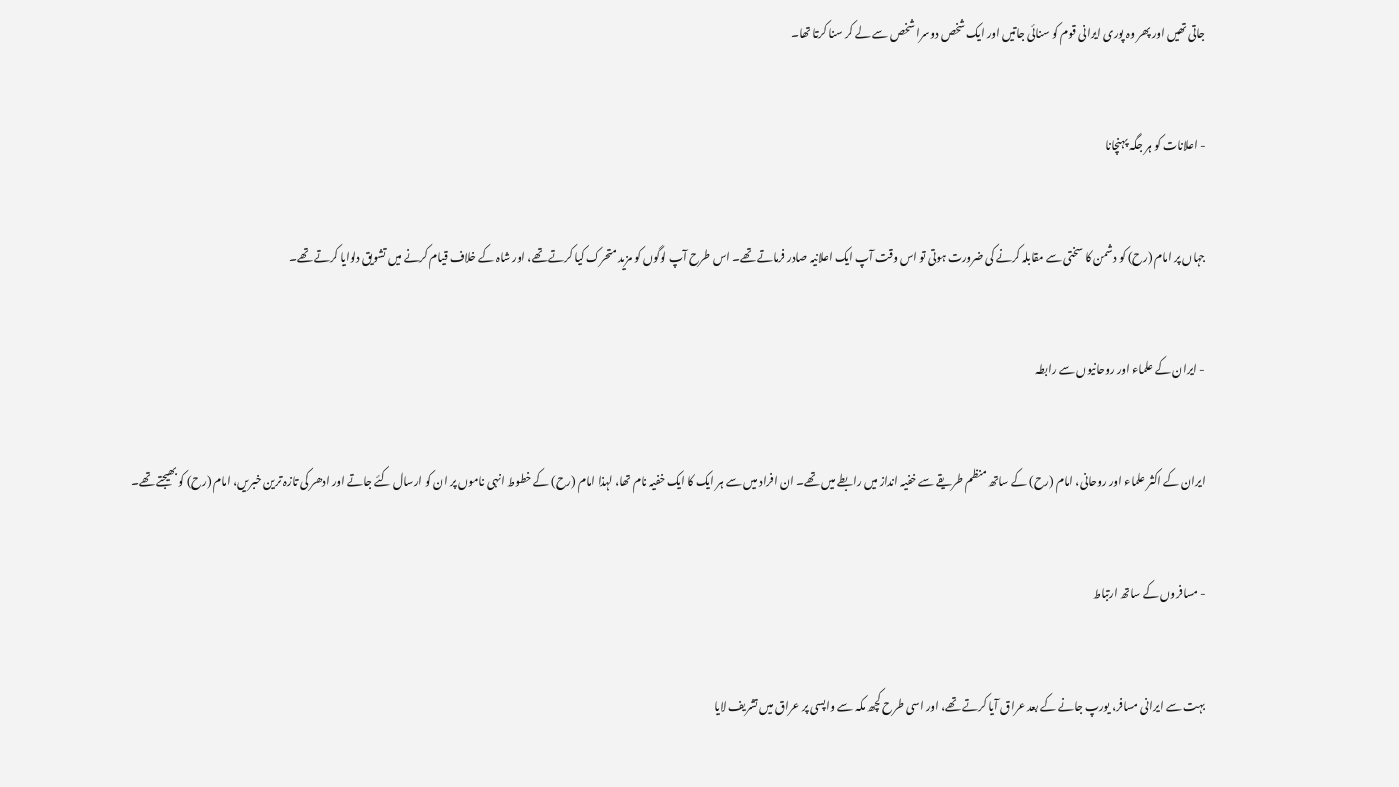جاتی تھیں اور پھر وہ پوری ایرانی قوم کو سنائی جاتیں اور ایک شخص دوسرا شخص سے لے کر سنا کرتا تھا۔


- اعلانات کو ہر جگہ پہنچانا


جہاں پر امام (رح) کو دشمن کا سختی سے مقابلہ کرنے کی ضرورت ہوتی تو اس وقت آپ ایک اعلانیہ صادر فرماتے تھے۔ اس طرح آپ لوگوں کو مزید متحرک کیا کرتے تھے، اور شاہ کے خلاف قیام کرنے میں تشویق دلوایا کرتے تھے۔


- ایران کے علماء اور روحانیوں سے رابطہ


ایران کے اکثر علماء اور روحانی، امام (رح) کے ساتھ منظم طریقے سے خفیہ انداز میں رابطے میں تھے۔ ان افراد میں سے ہر ایک کا ایک خفیہ نام تھا، لہذا امام (رح) کے خطوط انہی ناموں پر ان کو ارسال کئے جاتے اور ادھر کی تازہ ترین خبریں، امام (رح) کو بھیجتے تھے۔


- مسافروں کے ساتھ ارتباط


بہت سے ایرانی مسافر، یورپ جانے کے بعد عراق آیا کرتے تھے، اور اسی طرح کچھ مکہ سے واپسی پر عراق میں تشریف لایا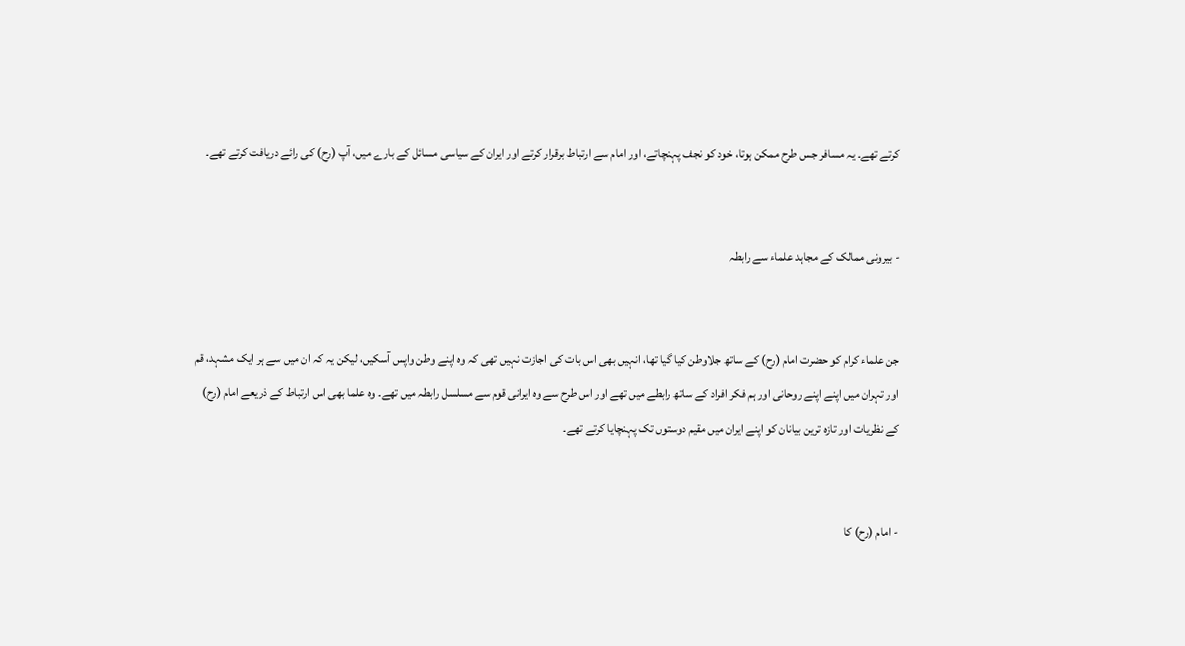کرتے تھے۔ یہ مسافر جس طرح ممکن ہوتا، خود کو نجف پہنچاتے، اور امام سے ارتباط برقرار کرتے اور ایران کے سیاسی مسائل کے بارے میں، آپ (رح) کی رائے دریافت کرتے تھے۔


- بیرونی ممالک کے مجاہد علماء سے رابطہ


جن علماء کرام کو حضرت امام (رح) کے ساتھ جلاوطن کیا گیا تھا، انہیں بھی اس بات کی اجازت نہیں تھی کہ وہ اپنے وطن واپس آسکیں، لیکن یہ کہ ان میں سے ہر ایک مشہد، قم اور تہران میں اپنے اپنے روحانی اور ہم فکر افراد کے ساتھ رابطے میں تھے اور اس طرح سے وہ ایرانی قوم سے مسلسل رابطہ میں تھے۔ وہ علما بھی اس ارتباط کے ذریعے امام (رح) کے نظریات اور تازہ ترین بیانان کو اپنے ایران میں مقیم دوستوں تک پہنچایا کرتے تھے۔


- امام (رح) کا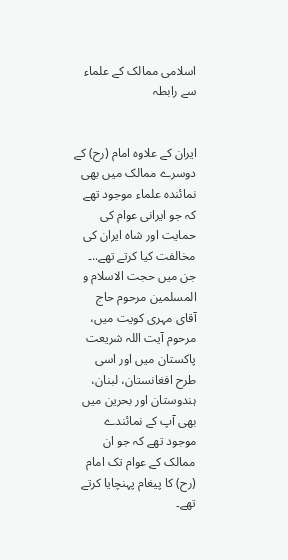اسلامی ممالک کے علماء سے رابطہ


ایران کے علاوہ امام (رح) کے دوسرے ممالک میں بھی نمائندہ علماء موجود تھے کہ جو ایرانی عوام کی حمایت اور شاہ ایران کی مخالفت کیا کرتے تھے..۔ جن میں حجت الاسلام و المسلمین مرحوم حاج آقای مہری کویت میں، مرحوم آیت اللہ شریعت پاکستان میں اور اسی طرح افغانستان، لبنان، ہندوستان اور بحرین میں بھی آپ کے نمائندے موجود تھے کہ جو ان ممالک کے عوام تک امام (رح) کا پیغام پہنچایا کرتے تھے۔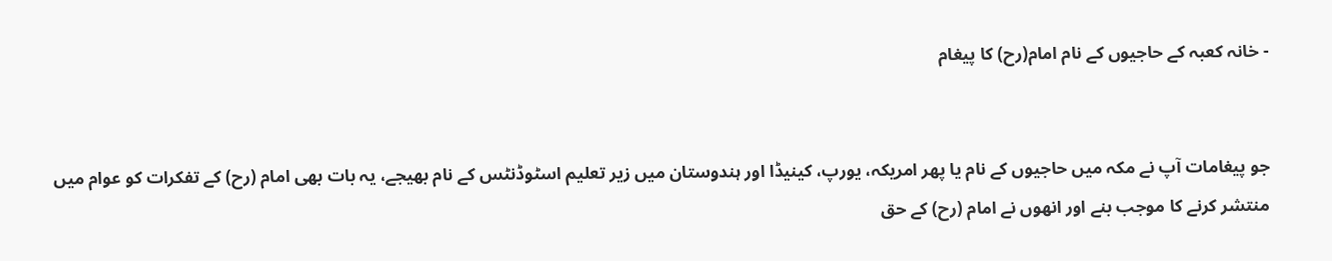- خانہ کعبہ کے حاجیوں کے نام امام(رح) کا پیغام


جو پیغامات آپ نے مکہ میں حاجیوں کے نام یا پھر امریکہ، یورپ، کینیڈا اور ہندوستان میں زیر تعلیم اسٹوڈنٹس کے نام بھیجے، یہ بات بھی امام (رح) کے تفکرات کو عوام میں منتشر کرنے کا موجب بنے اور انھوں نے امام (رح) کے حق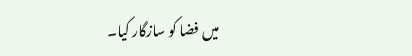میں فضا کو سازگار کیا۔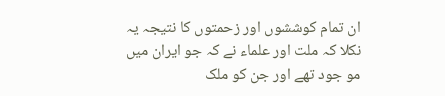ان تمام کوششوں اور زحمتوں کا نتیجہ یہ نکلا کہ ملت اور علماء نے کہ جو ایران میں مو جود تھے اور جن کو ملک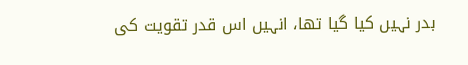بدر نہیں کیا گیا تھا، انہیں اس قدر تقویت کی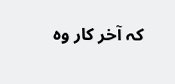کہ آخر کار وہ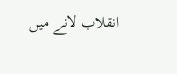انقلاب لانے میں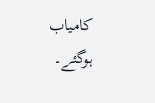کامیاب ہوگئے۔